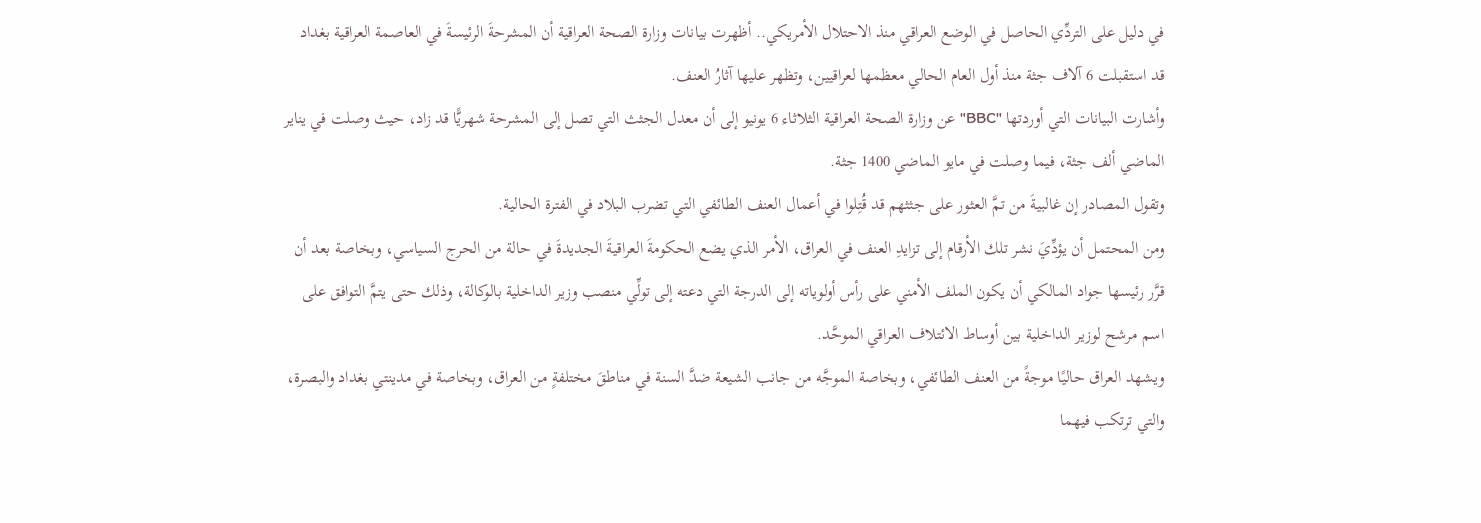في دليل على التردِّي الحاصل في الوضع العراقي منذ الاحتلال الأمريكي.. أظهرت بيانات وزارة الصحة العراقية أن المشرحةَ الرئيسةَ في العاصمة العراقية بغداد قد استقبلت 6 آلاف جثة منذ أول العام الحالي معظمها لعراقيين، وتظهر عليها آثارُ العنف.
وأشارت البيانات التي أوردتها "BBC" عن وزارة الصحة العراقية الثلاثاء 6 يونيو إلى أن معدل الجثث التي تصل إلى المشرحة شهريًّا قد زاد، حيث وصلت في يناير الماضي ألف جثة، فيما وصلت في مايو الماضي 1400 جثة.
وتقول المصادر إن غالبيةَ من تمَّ العثور على جثثهم قد قُتِلوا في أعمال العنف الطائفي التي تضرب البلاد في الفترة الحالية.
ومن المحتمل أن يؤدِّيَ نشر تلك الأرقام إلى تزايدِ العنف في العراق، الأمر الذي يضع الحكومةَ العراقيةَ الجديدةَ في حالة من الحرج السياسي، وبخاصة بعد أن قرَّر رئيسها جواد المالكي أن يكون الملف الأمني على رأس أولوياته إلى الدرجة التي دعته إلى تولِّي منصب وزير الداخلية بالوكالة، وذلك حتى يتمَّ التوافق على اسم مرشح لوزير الداخلية بين أوساط الائتلاف العراقي الموحَّد.
ويشهد العراق حاليًا موجةً من العنف الطائفي، وبخاصة الموجَّه من جانب الشيعة ضدَّ السنة في مناطقَ مختلفةٍ من العراق، وبخاصة في مدينتي بغداد والبصرة، والتي ترتكب فيهما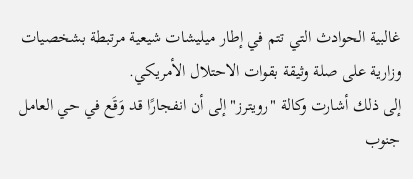غالبية الحوادث التي تتم في إطار ميليشات شيعية مرتبطة بشخصيات وزارية على صلة وثيقة بقوات الاحتلال الأمريكي.
إلى ذلك أشارت وكالة "رويترز" إلى أن انفجارًا قد وَقَع في حي العامل جنوب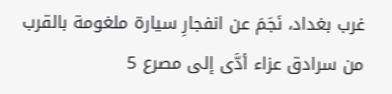غرب بغداد، نَجَمَ عن انفجارِ سيارة ملغومة بالقرب من سرادق عزاء أدَّى إلى مصرع 5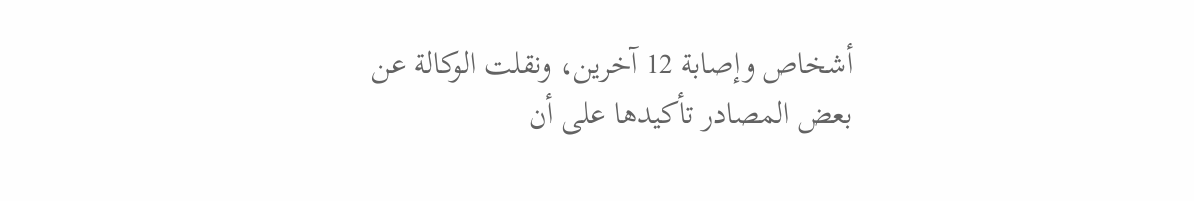أشخاص وإصابة 12 آخرين، ونقلت الوكالة عن بعض المصادر تأكيدها على أن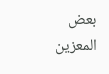بعض المعزين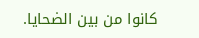كانوا من بين الضحايا.